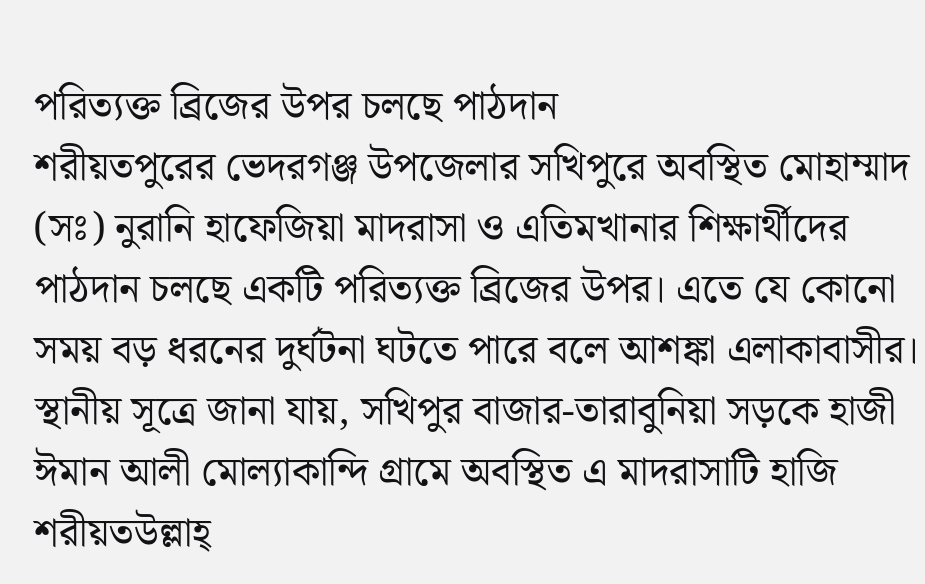পরিত্যক্ত ব্রিজের উপর চলছে পাঠদান
শরীয়তপুরের ভেদরগঞ্জ উপজেলার সখিপুরে অবস্থিত মোহাম্মাদ (সঃ) নুরানি হাফেজিয়া মাদরাসা ও এতিমখানার শিক্ষার্থীদের পাঠদান চলছে একটি পরিত্যক্ত ব্রিজের উপর। এতে যে কোনো সময় বড় ধরনের দুর্ঘটনা ঘটতে পারে বলে আশঙ্কা এলাকাবাসীর।
স্থানীয় সূত্রে জানা যায়, সখিপুর বাজার-তারাবুনিয়া সড়কে হাজী ঈমান আলী মোল্যাকান্দি গ্রামে অবস্থিত এ মাদরাসাটি হাজি শরীয়তউল্লাহ্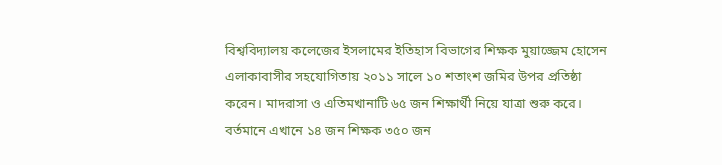বিশ্ববিদ্যালয় কলেজের ইসলামের ইতিহাস বিভাগের শিক্ষক মুয়াজ্জেম হোসেন এলাকাবাসীর সহযোগিতায় ২০১১ সালে ১০ শতাংশ জমির উপর প্রতিষ্ঠা করেন। মাদরাসা ও এতিমখানাটি ৬৫ জন শিক্ষার্থী নিয়ে যাত্রা শুরু করে। বর্তমানে এখানে ১৪ জন শিক্ষক ৩৫০ জন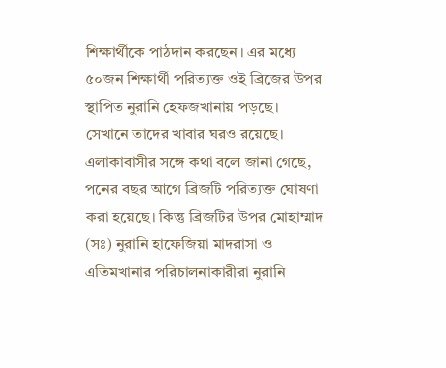শিক্ষার্থীকে পাঠদান করছেন। এর মধ্যে ৫০জন শিক্ষার্থী পরিত্যক্ত ওই ব্রিজের উপর স্থাপিত নুরানি হেফজখানায় পড়ছে। সেখানে তাদের খাবার ঘরও রয়েছে।
এলাকাবাসীর সঙ্গে কথা বলে জানা গেছে, পনের বছর আগে ব্রিজটি পরিত্যক্ত ঘোষণা করা হয়েছে। কিন্তু ব্রিজটির উপর মোহাম্মাদ (সঃ) নুরানি হাফেজিয়া মাদরাসা ও এতিমখানার পরিচালনাকারীরা নুরানি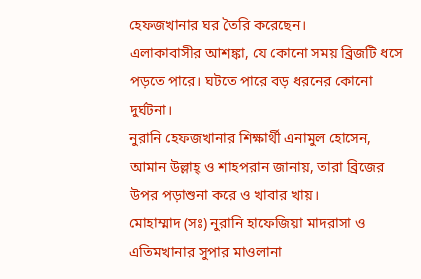হেফজখানার ঘর তৈরি করেছেন।
এলাকাবাসীর আশঙ্কা, যে কোনো সময় ব্রিজটি ধসে পড়তে পারে। ঘটতে পারে বড় ধরনের কোনো দুর্ঘটনা।
নুরানি হেফজখানার শিক্ষার্থী এনামুল হোসেন, আমান উল্লাহ্ ও শাহপরান জানায়, তারা ব্রিজের উপর পড়াশুনা করে ও খাবার খায়।
মোহাম্মাদ (সঃ) নুরানি হাফেজিয়া মাদরাসা ও এতিমখানার সুপার মাওলানা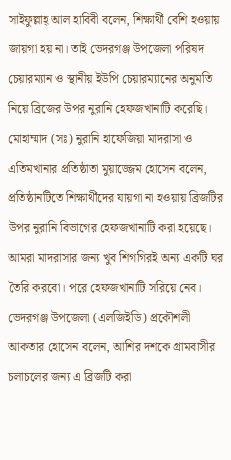সাইফুল্লাহ্ আল হাবিবী বলেন, শিক্ষার্থী বেশি হওয়ায় জায়গা হয় না। তাই ভেদরগঞ্জ উপজেলা পরিষদ চেয়ারম্যান ও স্থানীয় ইউপি চেয়ারম্যানের অনুমতি নিয়ে ব্রিজের উপর নুরানি হেফজখানাটি করেছি।
মোহাম্মাদ (সঃ) নুরানি হাফেজিয়া মাদরাসা ও এতিমখানার প্রতিষ্ঠাতা মুয়াজ্জেম হোসেন বলেন, প্রতিষ্ঠানটিতে শিক্ষার্থীদের যায়গা না হওয়ায় ব্রিজটির উপর নুরানি বিভাগের হেফজখানাটি করা হয়েছে। আমরা মাদরাসার জন্য খুব শিগগিরই অন্য একটি ঘর তৈরি করবো। পরে হেফজখানাটি সরিয়ে নেব।
ভেদরগঞ্জ উপজেলা (এলজিইডি) প্রকৌশলী আকতার হোসেন বলেন, আশির দশকে গ্রামবাসীর চলাচলের জন্য এ ব্রিজটি করা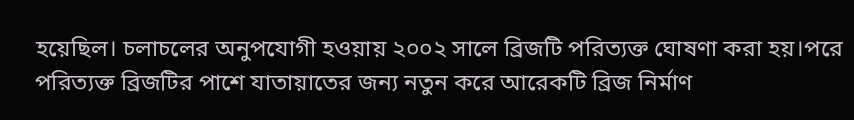হয়েছিল। চলাচলের অনুপযোগী হওয়ায় ২০০২ সালে ব্রিজটি পরিত্যক্ত ঘোষণা করা হয়।পরে পরিত্যক্ত ব্রিজটির পাশে যাতায়াতের জন্য নতুন করে আরেকটি ব্রিজ নির্মাণ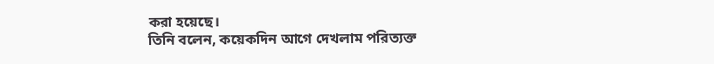করা হয়েছে।
তিনি বলেন, কয়েকদিন আগে দেখলাম পরিত্যক্ত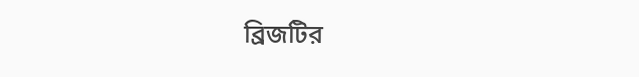ব্রিজটির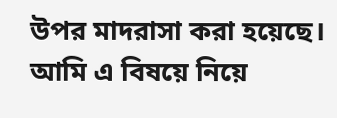উপর মাদরাসা করা হয়েছে। আমি এ বিষয়ে নিয়ে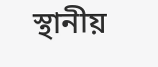স্থানীয়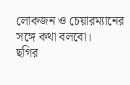লোকজন ও চেয়ারম্যানের সঙ্গে কথা বলবো।
ছগির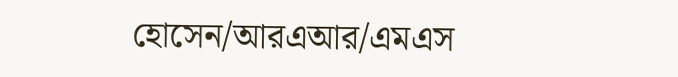হোসেন/আরএআর/এমএস